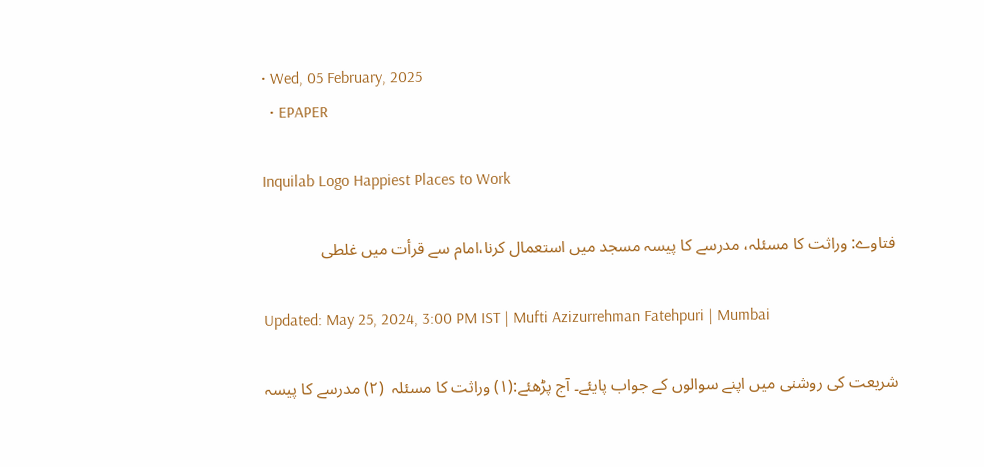• Wed, 05 February, 2025
  • EPAPER

Inquilab Logo Happiest Places to Work

فتاوے: وراثت کا مسئلہ، مدرسے کا پیسہ مسجد میں استعمال کرنا،امام سے قرأت میں غلطی

Updated: May 25, 2024, 3:00 PM IST | Mufti Azizurrehman Fatehpuri | Mumbai

شریعت کی روشنی میں اپنے سوالوں کے جواب پایئے۔ آج پڑھئے:(۱) وراثت کا مسئلہ  (۲) مدرسے کا پیسہ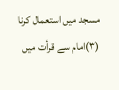مسجد میں استعمال کرنا (۳)امام سے قرأت میں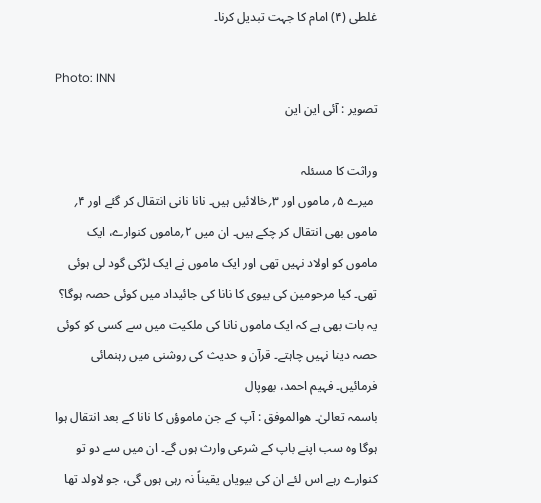غلطی (۴) امام کا جہت تبدیل کرنا۔

Photo: INN
تصویر : آئی این این

وراثت کا مسئلہ
 میرے ۵؍ ماموں اور ۳؍خالائیں ہیں۔ نانا نانی انتقال کر گئے اور ۴؍ ماموں بھی انتقال کر چکے ہیں۔ ان میں ۲؍ماموں کنوارے، ایک ماموں کو اولاد نہیں تھی اور ایک ماموں نے ایک لڑکی گود لی ہوئی تھی۔ کیا مرحومین کی بیوی کا نانا کی جائیداد میں کوئی حصہ ہوگا؟ یہ بات بھی ہے کہ ایک ماموں نانا کی ملکیت میں سے کسی کو کوئی حصہ دینا نہیں چاہتے۔ قرآن و حدیث کی روشنی میں رہنمائی فرمائیں۔ فہیم احمد، بھوپال
باسمہ تعالیٰ۔ ھوالموفق : آپ کے جن ماموؤں کا نانا کے بعد انتقال ہوا ہوگا وہ سب اپنے باپ کے شرعی وارث ہوں گے۔ ان میں سے دو تو کنوارے رہے اس لئے ان کی بیویاں یقیناً نہ رہی ہوں گی، جو لاولد تھا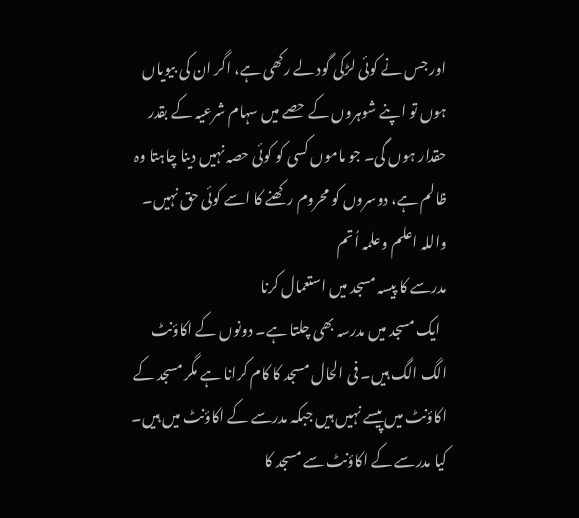اور جس نے کوئی لڑکی گود لے رکھی ہے، اگر ان کی بیویاں ہوں تو اپنے شوہروں کے حصے میں سہام شرعیہ کے بقدر حقدار ہوں گی۔ جو ماموں کسی کو کوئی حصہ نہیں دینا چاہتا وہ ظالم ہے، دوسروں کو محروم رکھنے کا اسے کوئی حق نہیں۔ واللہ اعلم وعلمہ اُتم
مدرسے کا پیسہ مسجد میں استعمال کرنا
  ایک مسجد میں مدرسہ بھی چلتا ہے۔ دونوں کے اکاؤنٹ الگ الگ ہیں۔ فی الحال مسجد کا کام کرانا ہے مگر مسجد کے اکاؤنٹ میں پیسے نہیں ہیں جبکہ مدرسے کے اکاؤنٹ میں ہیں۔ کیا مدرسے کے اکاؤنٹ سے مسجد کا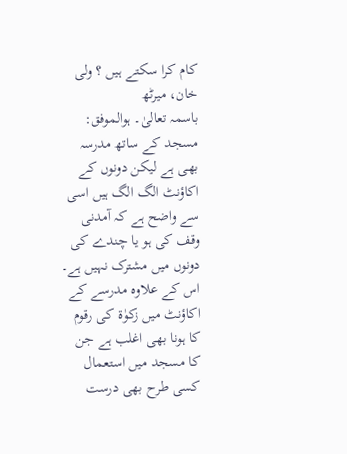کام کرا سکتے ہیں ؟ ولی خان، میرٹھ
باسمہ تعالیٰ۔ ہوالموفق: مسجد کے ساتھ مدرسہ بھـی ہے لیکن دونوں کے اکاؤنٹ الگ الگ ہیں اسی سے واضح ہے کہ آمدنی وقف کی ہو یا چندے کی دونوں میں مشترک نہیں ہے۔ اس کے علاوہ مدرسے کے اکاؤنٹ میں زکوٰۃ کی رقوم کا ہونا بھی اغلب ہے جن کا مسجد میں استعمال کسی طرح بھی درست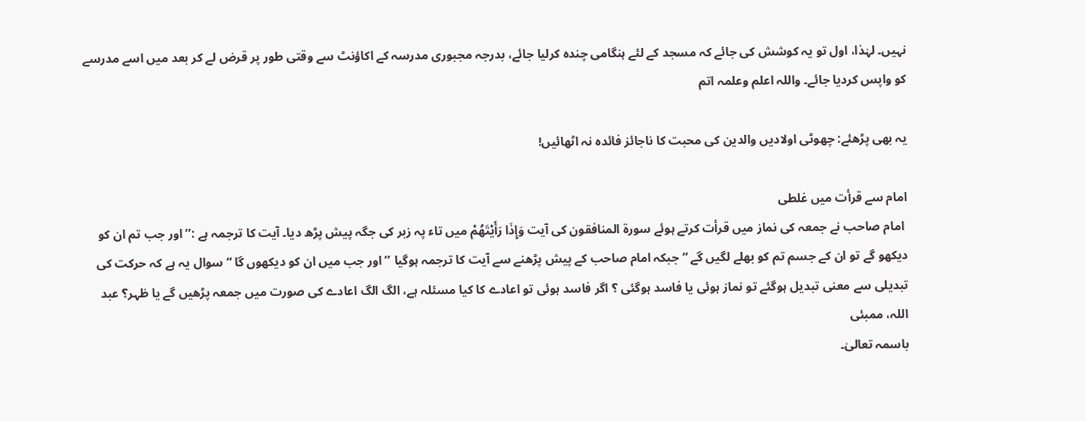نہیں۔ لہٰذا، اول تو یہ کوشش کی جائے کہ مسجد کے لئے ہنگامی چندہ کرلیا جائے، بدرجہ مجبوری مدرسہ کے اکاؤنٹ سے وقتی طور پر قرض لے کر بعد میں اسے مدرسے کو واپس کردیا جائے۔ واللہ اعلم وعلمہ اتم

یہ بھی پڑھئے: چھوٹی اولادیں والدین کی محبت کا ناجائز فائدہ نہ اٹھائیں!

امام سے قرأت میں غلطی
 امام صاحب نے جمعہ کی نماز میں قرأت کرتے ہوئے سورۃ المنافقون کی آیت وَإِذَا رَأَيْتَهُمْ میں تاء پہ زبر کی جگہ پیش پڑھ دیا۔ آیت کا ترجمہ ہے :’’اور جب تم ان کو دیکھو گے تو ان کے جسم تم کو بھلے لگیں گے “ جبکہ امام صاحب کے پیش پڑھنے سے آیت کا ترجمہ ہوگیا ’’ اور جب میں ان کو دیکھوں گا “ سوال یہ ہے کہ حرکت کی تبدیلی سے معنی تبدیل ہوگئے تو نماز ہوئی یا فاسد ہوگئی ؟ اگر فاسد ہوئی تو اعادے کا کیا مسئلہ ہے، الگ الگ اعادے کی صورت میں جمعہ پڑھیں گے یا ظہر؟ عبد اللہ، ممبئی
باسمہ تعالیٰ۔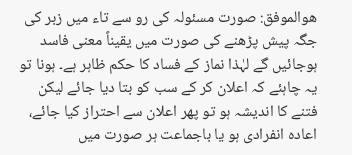ھوالموفق: صورت مسئولہ کی رو سے تاء میں زبر کی جگہ پیش پڑھنے کی صورت میں یقیناً معنى فاسد ہوجائیں گے لہٰذا نماز کے فساد کا حکم ظاہر ہے۔ ہونا تو یہ چاہئے کہ اعلان کر کے سب کو بتا دیا جائے لیکن فتنے کا اندیشہ ہو تو پھر اعلان سے احتراز کیا جائے، اعادہ انفرادی ہو یا باجماعت ہر صورت میں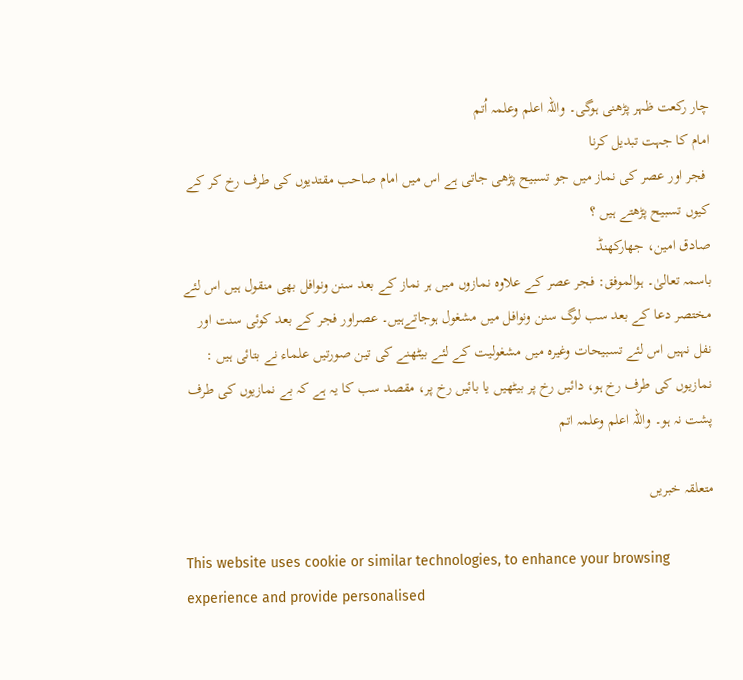چار رکعت ظہر پڑھنی ہوگی۔ واللہ اعلم وعلمہ اُتم
امام کا جہت تبدیل کرنا
 فجر اور عصر کی نماز میں جو تسبیح پڑھی جاتی ہے اس میں امام صاحب مقتدیوں کی طرف رخ کر کے کیوں تسبیح پڑھتے ہیں ؟
صادق امین، جھارکھنڈ
باسمہ تعالیٰ۔ ہوالموفق: فجر عصر کے علاوہ نمازوں میں ہر نماز کے بعد سنن ونوافل بھی منقول ہیں اس لئے مختصر دعا کے بعد سب لوگ سنن ونوافل میں مشغول ہوجاتےہیں۔ عصراور فجر کے بعد کوئی سنت اور نفل نہیں اس لئے تسبیحات وغیرہ میں مشغولیت کے لئے بیٹھنے کی تین صورتیں علماء نے بتائی ہیں : نمازیوں کی طرف رخ ہو، دائیں رخ پر بیٹھیں یا بائیں رخ پر، مقصد سب کا یہ ہے کہ بے نمازیوں کی طرف پشت نہ ہو۔ واللہ اعلم وعلمہ اتم

متعلقہ خبریں

This website uses cookie or similar technologies, to enhance your browsing experience and provide personalised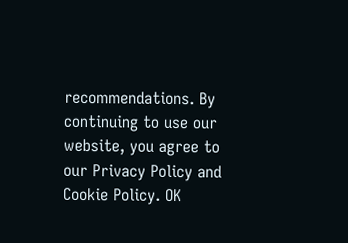recommendations. By continuing to use our website, you agree to our Privacy Policy and Cookie Policy. OK